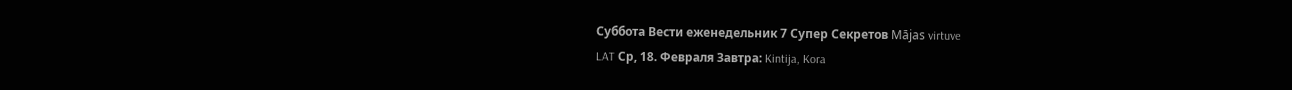Суббота Вести еженедельник 7 Супер Секретов Mājas virtuve
LAT Ср, 18. Февраля Завтра: Kintija, Kora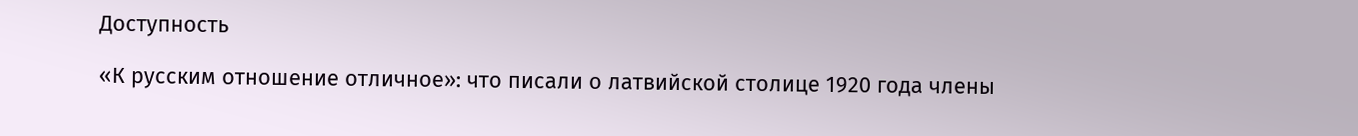Доступность

«К русским отношение отличное»: что писали о латвийской столице 1920 года члены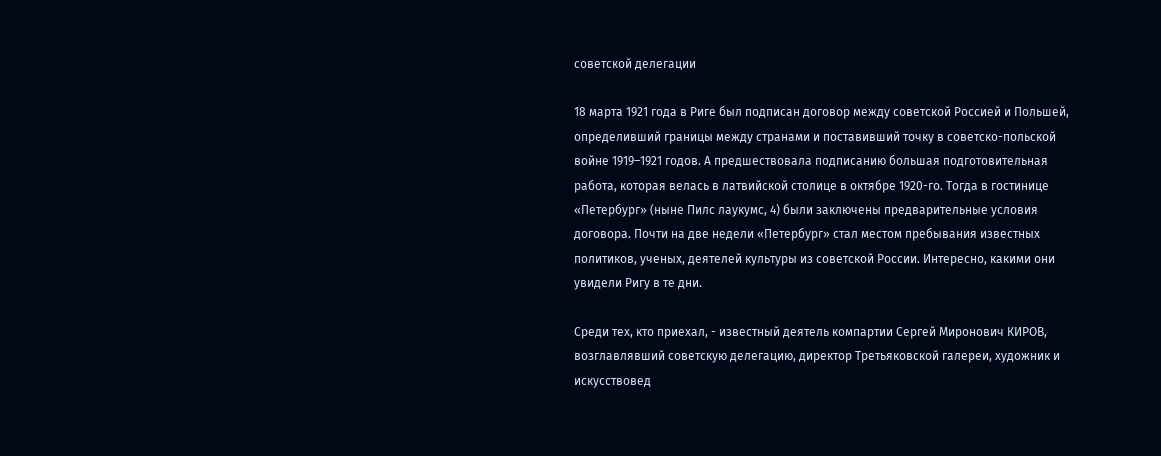советской делегации

18 марта 1921 года в Риге был подписан договор между советской Россией и Польшей, определивший границы между странами и поставивший точку в советско-польской войне 1919–1921 годов. А предшествовала подписанию большая подготовительная работа, которая велась в латвийской столице в октябре 1920-го. Тогда в гостинице «Петербург» (ныне Пилс лаукумс, 4) были заключены предварительные условия договора. Почти на две недели «Петербург» стал местом пребывания известных политиков, ученых, деятелей культуры из советской России. Интересно, какими они увидели Ригу в те дни.

Среди тех, кто приехал, - известный деятель компартии Сергей Миронович КИРОВ, возглавлявший советскую делегацию, директор Третьяковской галереи, художник и искусствовед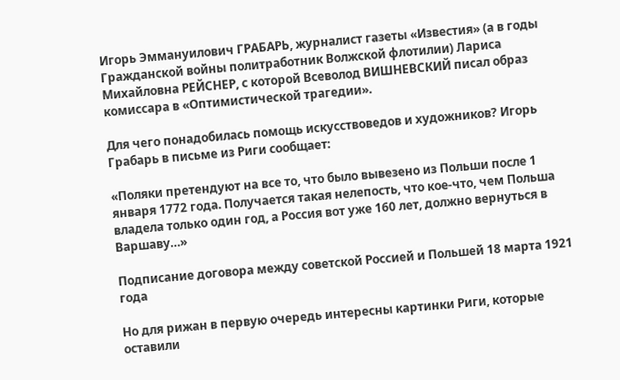Игорь Эммануилович ГРАБАРЬ, журналист газеты «Известия» (а в годы Гражданской войны политработник Волжской флотилии) Лариса Михайловна РЕЙСНЕР, с которой Всеволод ВИШНЕВСКИЙ писал образ комиссара в «Оптимистической трагедии».

Для чего понадобилась помощь искусствоведов и художников? Игорь Грабарь в письме из Риги сообщает:

«Поляки претендуют на все то, что было вывезено из Польши после 1 января 1772 года. Получается такая нелепость, что кое-что, чем Польша владела только один год, а Россия вот уже 160 лет, должно вернуться в Варшаву…»

Подписание договора между советской Россией и Польшей 18 марта 1921 года

Но для рижан в первую очередь интересны картинки Риги, которые оставили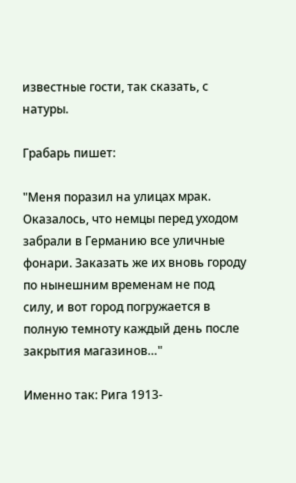известные гости, так сказать, с натуры.

Грабарь пишет:

"Меня поразил на улицах мрак. Оказалось, что немцы перед уходом забрали в Германию все уличные фонари. Заказать же их вновь городу по нынешним временам не под силу, и вот город погружается в полную темноту каждый день после закрытия магазинов…"

Именно так: Рига 1913-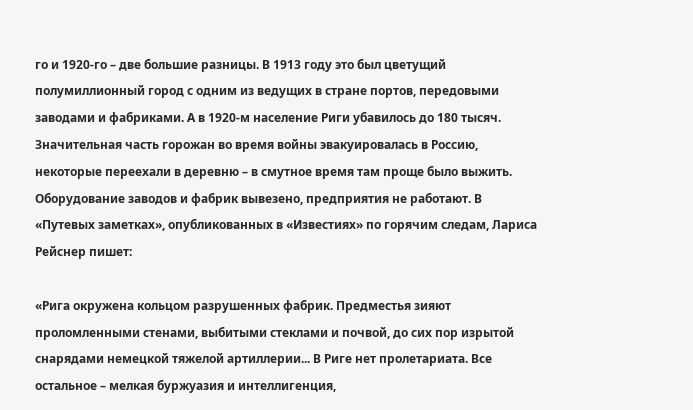го и 1920-го – две большие разницы. В 1913 году это был цветущий полумиллионный город с одним из ведущих в стране портов, передовыми заводами и фабриками. А в 1920-м население Риги убавилось до 180 тысяч. Значительная часть горожан во время войны эвакуировалась в Россию, некоторые переехали в деревню – в смутное время там проще было выжить. Оборудование заводов и фабрик вывезено, предприятия не работают. В «Путевых заметках», опубликованных в «Известиях» по горячим следам, Лариса Рейснер пишет:

«Рига окружена кольцом разрушенных фабрик. Предместья зияют проломленными стенами, выбитыми стеклами и почвой, до сих пор изрытой снарядами немецкой тяжелой артиллерии... В Риге нет пролетариата. Все остальное – мелкая буржуазия и интеллигенция,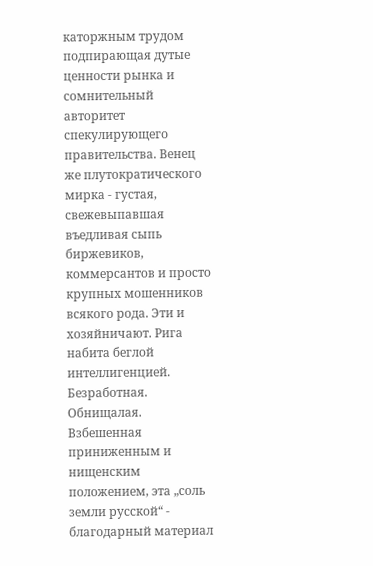каторжным трудом подпирающая дутые ценности рынка и сомнительный авторитет спекулирующего правительства. Венец же плутократического мирка - густая, свежевыпавшая въедливая сыпь биржевиков, коммерсантов и просто крупных мошенников всякого рода. Эти и хозяйничают. Рига набита беглой интеллигенцией. Безработная. Обнищалая. Взбешенная приниженным и нищенским положением, эта „соль земли русской“ - благодарный материал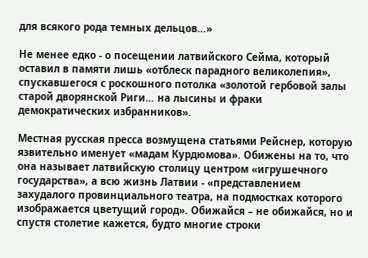для всякого рода темных дельцов…»

Не менее едко - о посещении латвийского Сейма, который оставил в памяти лишь «отблеск парадного великолепия», спускавшегося с роскошного потолка «золотой гербовой залы старой дворянской Риги… на лысины и фраки демократических избранников».

Местная русская пресса возмущена статьями Рейснер, которую язвительно именует «мадам Курдюмова». Обижены на то, что она называет латвийскую столицу центром «игрушечного государства», а всю жизнь Латвии - «представлением захудалого провинциального театра, на подмостках которого изображается цветущий город». Обижайся – не обижайся, но и спустя столетие кажется, будто многие строки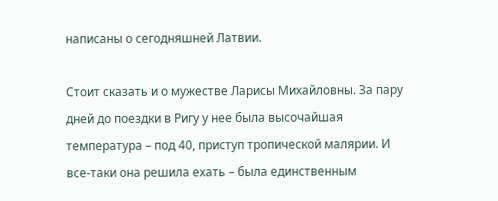написаны о сегодняшней Латвии.

Стоит сказать и о мужестве Ларисы Михайловны. За пару дней до поездки в Ригу у нее была высочайшая температура – под 40, приступ тропической малярии. И все-таки она решила ехать – была единственным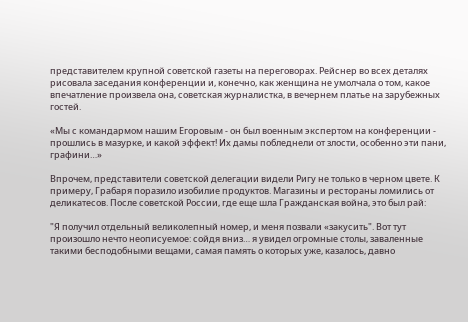представителем крупной советской газеты на переговорах. Рейснер во всех деталях рисовала заседания конференции и, конечно, как женщина не умолчала о том, какое впечатление произвела она, советская журналистка, в вечернем платье на зарубежных гостей.

«Мы с командармом нашим Егоровым - он был военным экспертом на конференции - прошлись в мазурке, и какой эффект! Их дамы побледнели от злости, особенно эти пани, графини…»

Впрочем, представители советской делегации видели Ригу не только в черном цвете. К примеру, Грабаря поразило изобилие продуктов. Магазины и рестораны ломились от деликатесов. После советской России, где еще шла Гражданская война, это был рай:

"Я получил отдельный великолепный номер, и меня позвали «закусить". Вот тут произошло нечто неописуемое: сойдя вниз… я увидел огромные столы, заваленные такими бесподобными вещами, самая память о которых уже, казалось, давно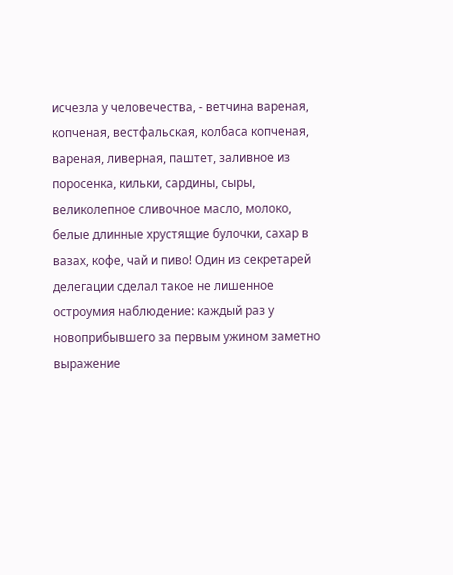исчезла у человечества, - ветчина вареная, копченая, вестфальская, колбаса копченая, вареная, ливерная, паштет, заливное из поросенка, кильки, сардины, сыры, великолепное сливочное масло, молоко, белые длинные хрустящие булочки, сахар в вазах, кофе, чай и пиво! Один из секретарей делегации сделал такое не лишенное остроумия наблюдение: каждый раз у новоприбывшего за первым ужином заметно выражение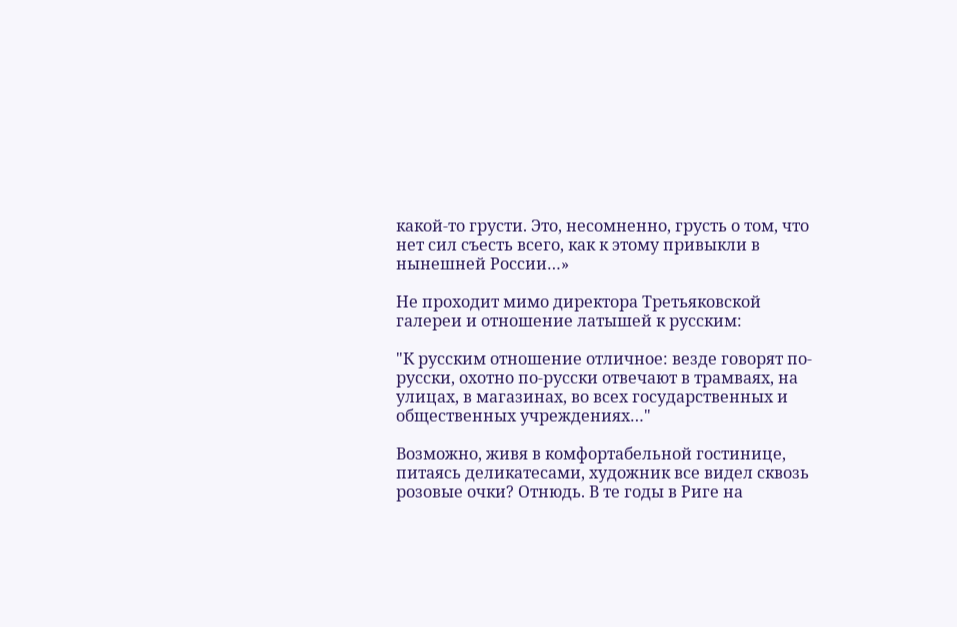какой-то грусти. Это, несомненно, грусть о том, что нет сил съесть всего, как к этому привыкли в нынешней России…»

Не проходит мимо директора Третьяковской галереи и отношение латышей к русским:

"К русским отношение отличное: везде говорят по-русски, охотно по-русски отвечают в трамваях, на улицах, в магазинах, во всех государственных и общественных учреждениях…"

Возможно, живя в комфортабельной гостинице, питаясь деликатесами, художник все видел сквозь розовые очки? Отнюдь. В те годы в Риге на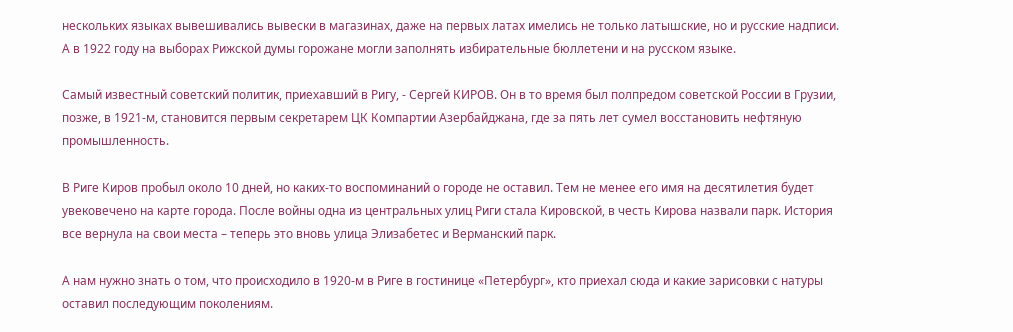нескольких языках вывешивались вывески в магазинах, даже на первых латах имелись не только латышские, но и русские надписи. А в 1922 году на выборах Рижской думы горожане могли заполнять избирательные бюллетени и на русском языке.

Самый известный советский политик, приехавший в Ригу, - Сергей КИРОВ. Он в то время был полпредом советской России в Грузии, позже, в 1921-м, становится первым секретарем ЦК Компартии Азербайджана, где за пять лет сумел восстановить нефтяную промышленность.

В Риге Киров пробыл около 10 дней, но каких-то воспоминаний о городе не оставил. Тем не менее его имя на десятилетия будет увековечено на карте города. После войны одна из центральных улиц Риги стала Кировской, в честь Кирова назвали парк. История все вернула на свои места – теперь это вновь улица Элизабетес и Верманский парк.

А нам нужно знать о том, что происходило в 1920-м в Риге в гостинице «Петербург», кто приехал сюда и какие зарисовки с натуры оставил последующим поколениям.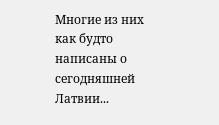Многие из них как будто написаны о сегодняшней Латвии...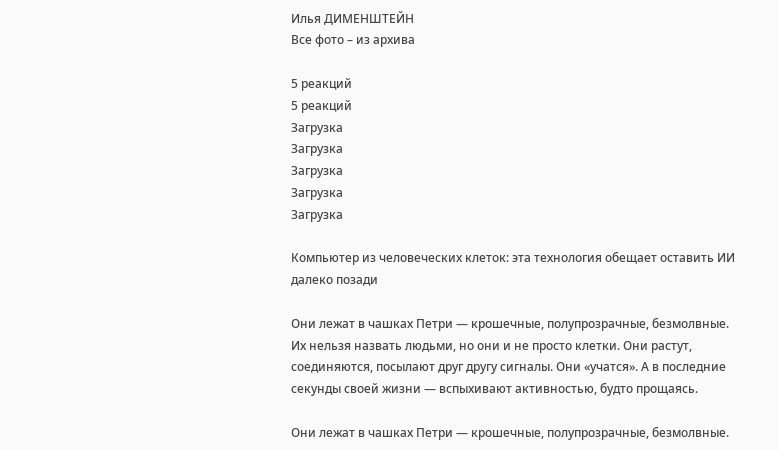Илья ДИМЕНШТЕЙН
Все фото – из архива

5 реакций
5 реакций
Загрузка
Загрузка
Загрузка
Загрузка
Загрузка

Компьютер из человеческих клеток: эта технология обещает оставить ИИ далеко позади

Они лежат в чашках Петри — крошечные, полупрозрачные, безмолвные. Их нельзя назвать людьми, но они и не просто клетки. Они растут, соединяются, посылают друг другу сигналы. Они «учатся». А в последние секунды своей жизни — вспыхивают активностью, будто прощаясь.

Они лежат в чашках Петри — крошечные, полупрозрачные, безмолвные.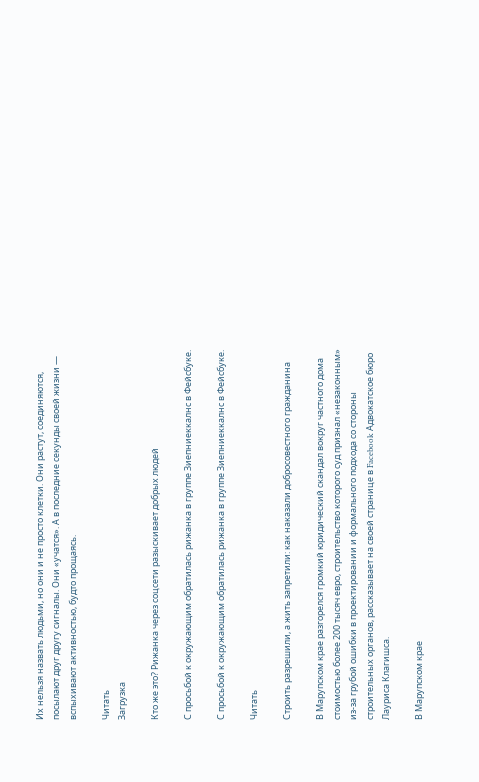Их нельзя назвать людьми, но они и не просто клетки. Они растут, соединяются, посылают друг другу сигналы. Они «учатся». А в последние секунды своей жизни — вспыхивают активностью, будто прощаясь.

Читать
Загрузка

Кто же это? Рижанка через соцсети разыскивает добрых людей

С просьбой к окружающим обратилась рижанка в группе Зиепниеккалнс в Фейсбуке.

С просьбой к окружающим обратилась рижанка в группе Зиепниеккалнс в Фейсбуке.

Читать

Строить разрешили, а жить запретили: как наказали добросовестного гражданина

В Марупском крае разгорелся громкий юридический скандал вокруг частного дома стоимостью более 200 тысяч евро, строительство которого суд признал «незаконным» из-за грубой ошибки в проектировании и формального подхода со стороны строительных органов, рассказывает на своей странице в Facebook Адвокатское бюро Лауриса Клагишса.

В Марупском крае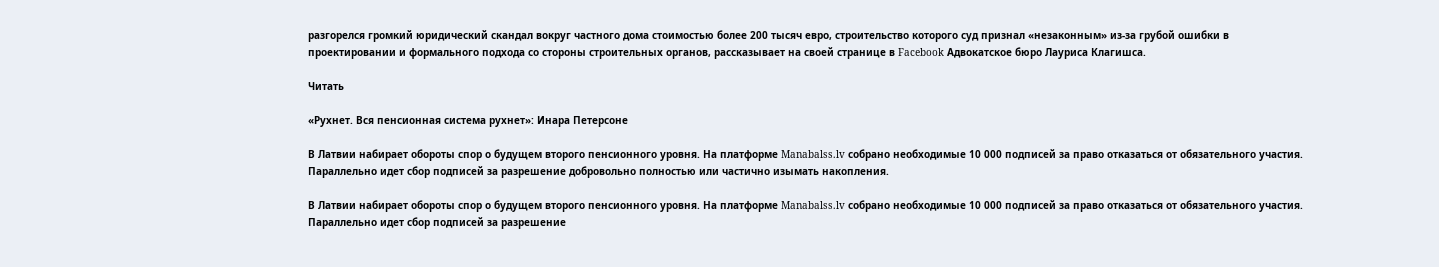разгорелся громкий юридический скандал вокруг частного дома стоимостью более 200 тысяч евро, строительство которого суд признал «незаконным» из-за грубой ошибки в проектировании и формального подхода со стороны строительных органов, рассказывает на своей странице в Facebook Адвокатское бюро Лауриса Клагишса.

Читать

«Рухнет. Вся пенсионная система рухнет»: Инара Петерсоне

В Латвии набирает обороты спор о будущем второго пенсионного уровня. На платформе Manabalss.lv собрано необходимые 10 000 подписей за право отказаться от обязательного участия. Параллельно идет сбор подписей за разрешение добровольно полностью или частично изымать накопления.

В Латвии набирает обороты спор о будущем второго пенсионного уровня. На платформе Manabalss.lv собрано необходимые 10 000 подписей за право отказаться от обязательного участия. Параллельно идет сбор подписей за разрешение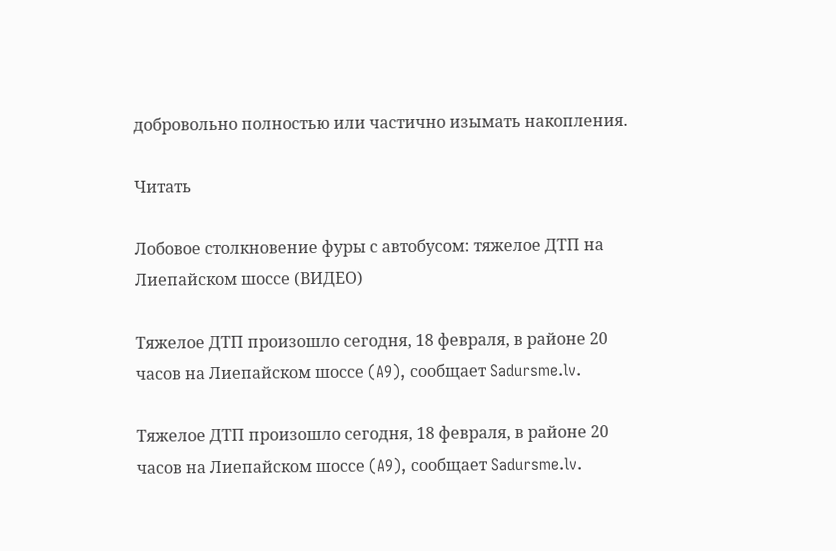добровольно полностью или частично изымать накопления.

Читать

Лобовое столкновение фуры с автобусом: тяжелое ДТП на Лиепайском шоссе (ВИДЕО)

Тяжелое ДТП произошло сегодня, 18 февраля, в районе 20 часов на Лиепайском шоссе (A9), сообщает Sadursme.lv.

Тяжелое ДТП произошло сегодня, 18 февраля, в районе 20 часов на Лиепайском шоссе (A9), сообщает Sadursme.lv.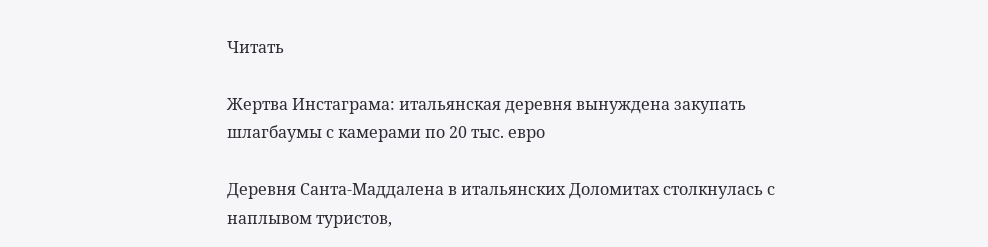Читать

Жертва Инстаграма: итальянская деревня вынуждена закупать шлагбаумы с камерами по 20 тыс. евро

Деревня Санта-Маддалена в итальянских Доломитах столкнулась с наплывом туристов,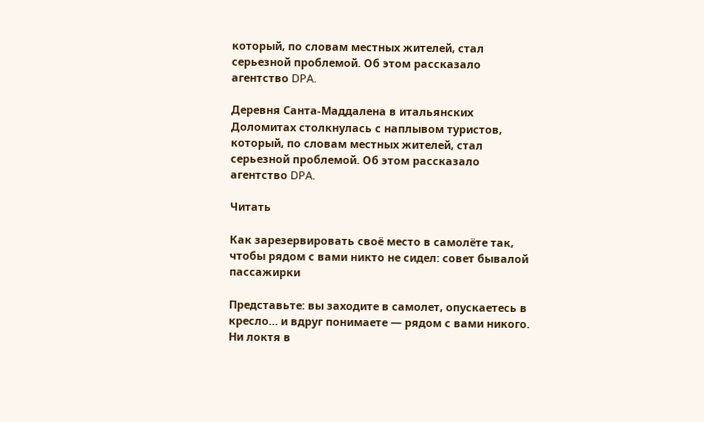который, по словам местных жителей, стал серьезной проблемой. Об этом рассказало агентство DPA.

Деревня Санта-Маддалена в итальянских Доломитах столкнулась с наплывом туристов, который, по словам местных жителей, стал серьезной проблемой. Об этом рассказало агентство DPA.

Читать

Как зарезервировать своё место в самолёте так, чтобы рядом с вами никто не сидел: совет бывалой пассажирки

Представьте: вы заходите в самолет, опускаетесь в кресло… и вдруг понимаете — рядом с вами никого. Ни локтя в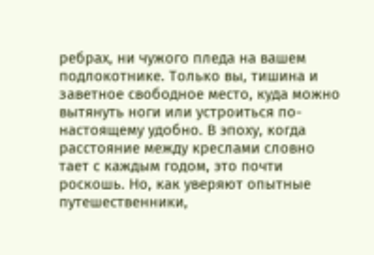ребрах, ни чужого пледа на вашем подлокотнике. Только вы, тишина и заветное свободное место, куда можно вытянуть ноги или устроиться по-настоящему удобно. В эпоху, когда расстояние между креслами словно тает с каждым годом, это почти роскошь. Но, как уверяют опытные путешественники,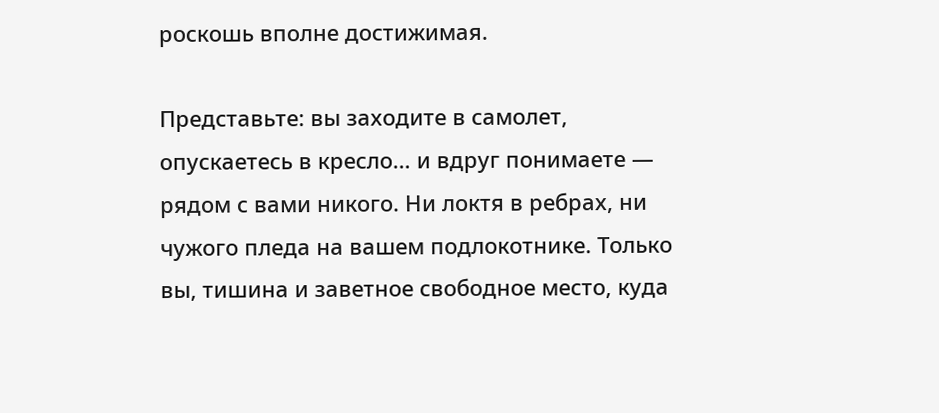роскошь вполне достижимая.

Представьте: вы заходите в самолет, опускаетесь в кресло… и вдруг понимаете — рядом с вами никого. Ни локтя в ребрах, ни чужого пледа на вашем подлокотнике. Только вы, тишина и заветное свободное место, куда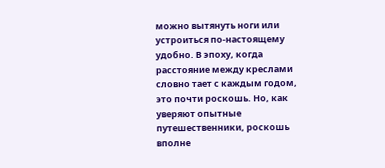можно вытянуть ноги или устроиться по-настоящему удобно. В эпоху, когда расстояние между креслами словно тает с каждым годом, это почти роскошь. Но, как уверяют опытные путешественники, роскошь вполне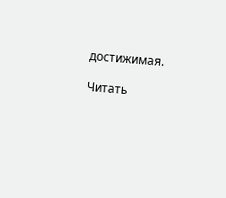достижимая.

Читать